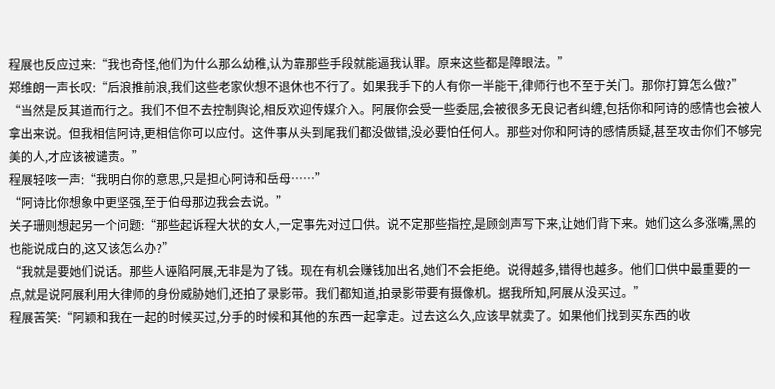程展也反应过来:“我也奇怪,他们为什么那么幼稚,认为靠那些手段就能逼我认罪。原来这些都是障眼法。”
郑维朗一声长叹:“后浪推前浪,我们这些老家伙想不退休也不行了。如果我手下的人有你一半能干,律师行也不至于关门。那你打算怎么做?”
“当然是反其道而行之。我们不但不去控制舆论,相反欢迎传媒介入。阿展你会受一些委屈,会被很多无良记者纠缠,包括你和阿诗的感情也会被人拿出来说。但我相信阿诗,更相信你可以应付。这件事从头到尾我们都没做错,没必要怕任何人。那些对你和阿诗的感情质疑,甚至攻击你们不够完美的人,才应该被谴责。”
程展轻咳一声:“我明白你的意思,只是担心阿诗和岳母……”
“阿诗比你想象中更坚强,至于伯母那边我会去说。”
关子珊则想起另一个问题:“那些起诉程大状的女人,一定事先对过口供。说不定那些指控,是顾剑声写下来,让她们背下来。她们这么多涨嘴,黑的也能说成白的,这又该怎么办?”
“我就是要她们说话。那些人诬陷阿展,无非是为了钱。现在有机会赚钱加出名,她们不会拒绝。说得越多,错得也越多。他们口供中最重要的一点,就是说阿展利用大律师的身份威胁她们,还拍了录影带。我们都知道,拍录影带要有摄像机。据我所知,阿展从没买过。”
程展苦笑:“阿颖和我在一起的时候买过,分手的时候和其他的东西一起拿走。过去这么久,应该早就卖了。如果他们找到买东西的收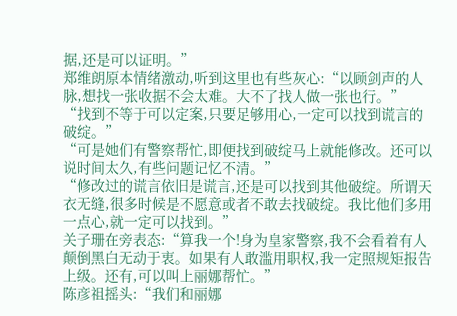据,还是可以证明。”
郑维朗原本情绪激动,听到这里也有些灰心:“以顾剑声的人脉,想找一张收据不会太难。大不了找人做一张也行。”
“找到不等于可以定案,只要足够用心,一定可以找到谎言的破绽。”
“可是她们有警察帮忙,即便找到破绽马上就能修改。还可以说时间太久,有些问题记忆不清。”
“修改过的谎言依旧是谎言,还是可以找到其他破绽。所谓天衣无缝,很多时候是不愿意或者不敢去找破绽。我比他们多用一点心,就一定可以找到。”
关子珊在旁表态:“算我一个!身为皇家警察,我不会看着有人颠倒黑白无动于衷。如果有人敢滥用职权,我一定照规矩报告上级。还有,可以叫上丽娜帮忙。”
陈彦祖摇头:“我们和丽娜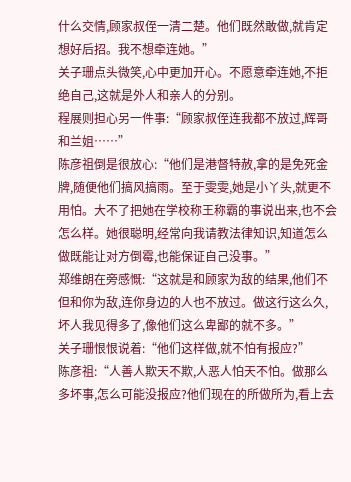什么交情,顾家叔侄一清二楚。他们既然敢做,就肯定想好后招。我不想牵连她。”
关子珊点头微笑,心中更加开心。不愿意牵连她,不拒绝自己,这就是外人和亲人的分别。
程展则担心另一件事:“顾家叔侄连我都不放过,辉哥和兰姐……”
陈彦祖倒是很放心:“他们是港督特赦,拿的是免死金牌,随便他们搞风搞雨。至于雯雯,她是小丫头,就更不用怕。大不了把她在学校称王称霸的事说出来,也不会怎么样。她很聪明,经常向我请教法律知识,知道怎么做既能让对方倒霉,也能保证自己没事。”
郑维朗在旁感慨:“这就是和顾家为敌的结果,他们不但和你为敌,连你身边的人也不放过。做这行这么久,坏人我见得多了,像他们这么卑鄙的就不多。”
关子珊恨恨说着:“他们这样做,就不怕有报应?”
陈彦祖:“人善人欺天不欺,人恶人怕天不怕。做那么多坏事,怎么可能没报应?他们现在的所做所为,看上去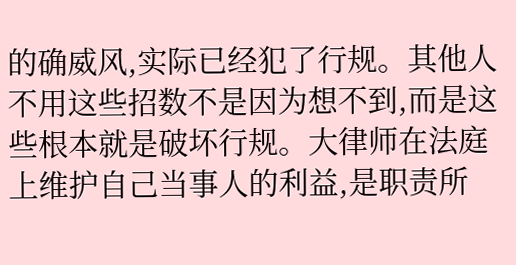的确威风,实际已经犯了行规。其他人不用这些招数不是因为想不到,而是这些根本就是破坏行规。大律师在法庭上维护自己当事人的利益,是职责所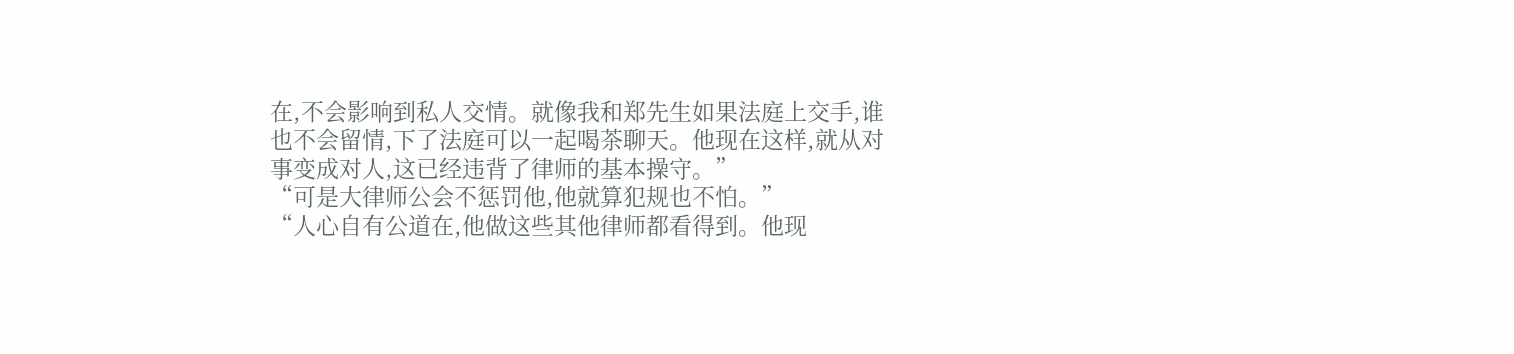在,不会影响到私人交情。就像我和郑先生如果法庭上交手,谁也不会留情,下了法庭可以一起喝茶聊天。他现在这样,就从对事变成对人,这已经违背了律师的基本操守。”
“可是大律师公会不惩罚他,他就算犯规也不怕。”
“人心自有公道在,他做这些其他律师都看得到。他现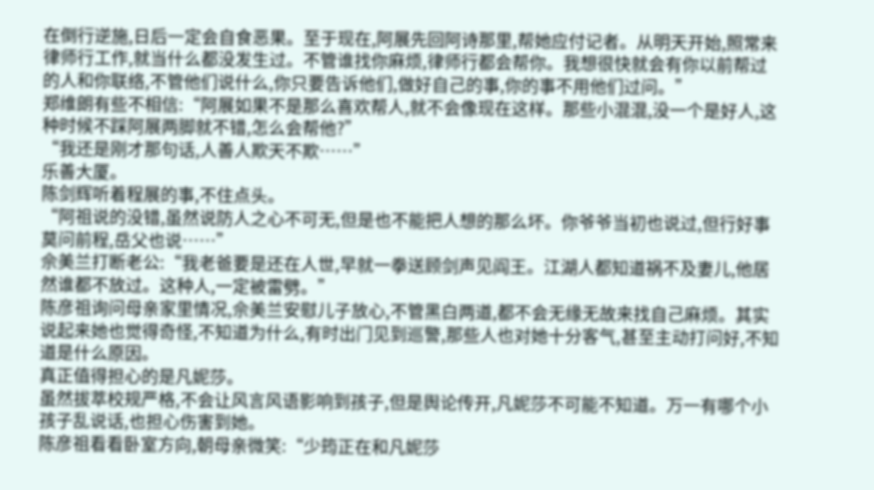在倒行逆施,日后一定会自食恶果。至于现在,阿展先回阿诗那里,帮她应付记者。从明天开始,照常来律师行工作,就当什么都没发生过。不管谁找你麻烦,律师行都会帮你。我想很快就会有你以前帮过的人和你联络,不管他们说什么,你只要告诉他们,做好自己的事,你的事不用他们过问。”
郑维朗有些不相信:“阿展如果不是那么喜欢帮人,就不会像现在这样。那些小混混,没一个是好人,这种时候不踩阿展两脚就不错,怎么会帮他?”
“我还是刚才那句话,人善人欺天不欺……”
乐善大厦。
陈剑辉听着程展的事,不住点头。
“阿祖说的没错,虽然说防人之心不可无,但是也不能把人想的那么坏。你爷爷当初也说过,但行好事莫问前程,岳父也说……”
佘美兰打断老公:“我老爸要是还在人世,早就一拳送顾剑声见阎王。江湖人都知道祸不及妻儿,他居然谁都不放过。这种人,一定被雷劈。”
陈彦祖询问母亲家里情况,佘美兰安慰儿子放心,不管黑白两道,都不会无缘无故来找自己麻烦。其实说起来她也觉得奇怪,不知道为什么,有时出门见到巡警,那些人也对她十分客气,甚至主动打问好,不知道是什么原因。
真正值得担心的是凡妮莎。
虽然拔萃校规严格,不会让风言风语影响到孩子,但是舆论传开,凡妮莎不可能不知道。万一有哪个小孩子乱说话,也担心伤害到她。
陈彦祖看看卧室方向,朝母亲微笑:“少筠正在和凡妮莎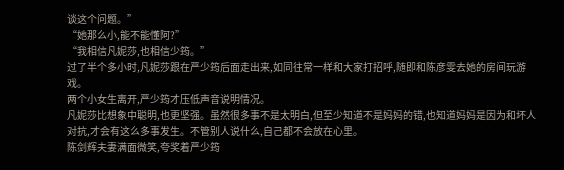谈这个问题。”
“她那么小,能不能懂阿?”
“我相信凡妮莎,也相信少筠。”
过了半个多小时,凡妮莎跟在严少筠后面走出来,如同往常一样和大家打招呼,随即和陈彦雯去她的房间玩游戏。
两个小女生离开,严少筠才压低声音说明情况。
凡妮莎比想象中聪明,也更坚强。虽然很多事不是太明白,但至少知道不是妈妈的错,也知道妈妈是因为和坏人对抗,才会有这么多事发生。不管别人说什么,自己都不会放在心里。
陈剑辉夫妻满面微笑,夸奖着严少筠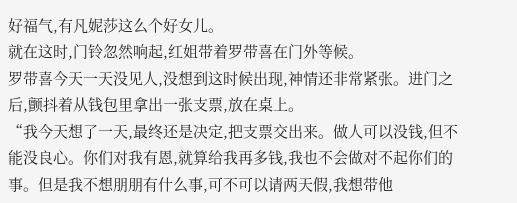好福气,有凡妮莎这么个好女儿。
就在这时,门铃忽然响起,红姐带着罗带喜在门外等候。
罗带喜今天一天没见人,没想到这时候出现,神情还非常紧张。进门之后,颤抖着从钱包里拿出一张支票,放在桌上。
“我今天想了一天,最终还是决定,把支票交出来。做人可以没钱,但不能没良心。你们对我有恩,就算给我再多钱,我也不会做对不起你们的事。但是我不想朋朋有什么事,可不可以请两天假,我想带他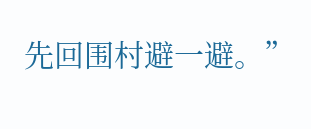先回围村避一避。”